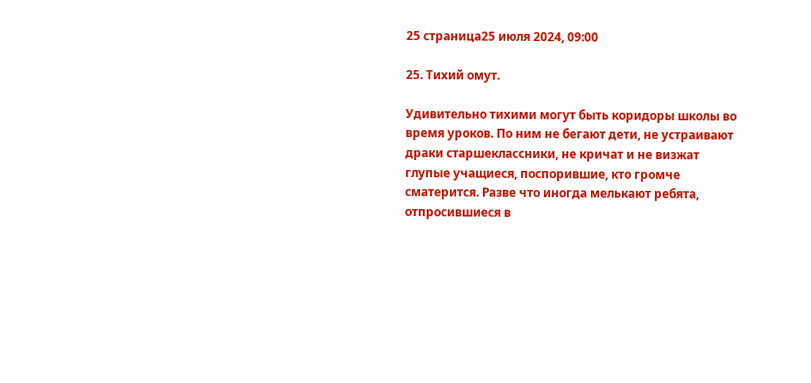25 страница25 июля 2024, 09:00

25. Тихий омут.

Удивительно тихими могут быть коридоры школы во время уроков. По ним не бегают дети, не устраивают драки старшеклассники, не кричат и не визжат глупые учащиеся, поспорившие, кто громче сматерится. Разве что иногда мелькают ребята, отпросившиеся в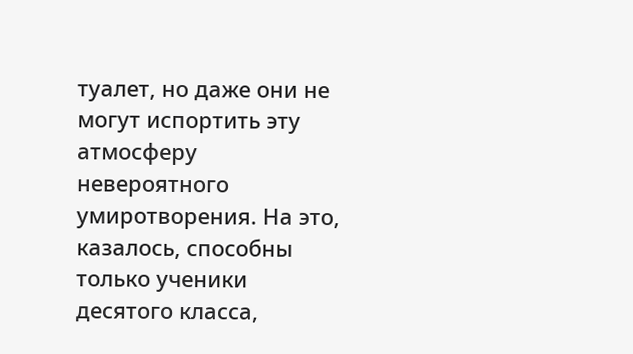туалет, но даже они не могут испортить эту атмосферу невероятного умиротворения. На это, казалось, способны только ученики десятого класса,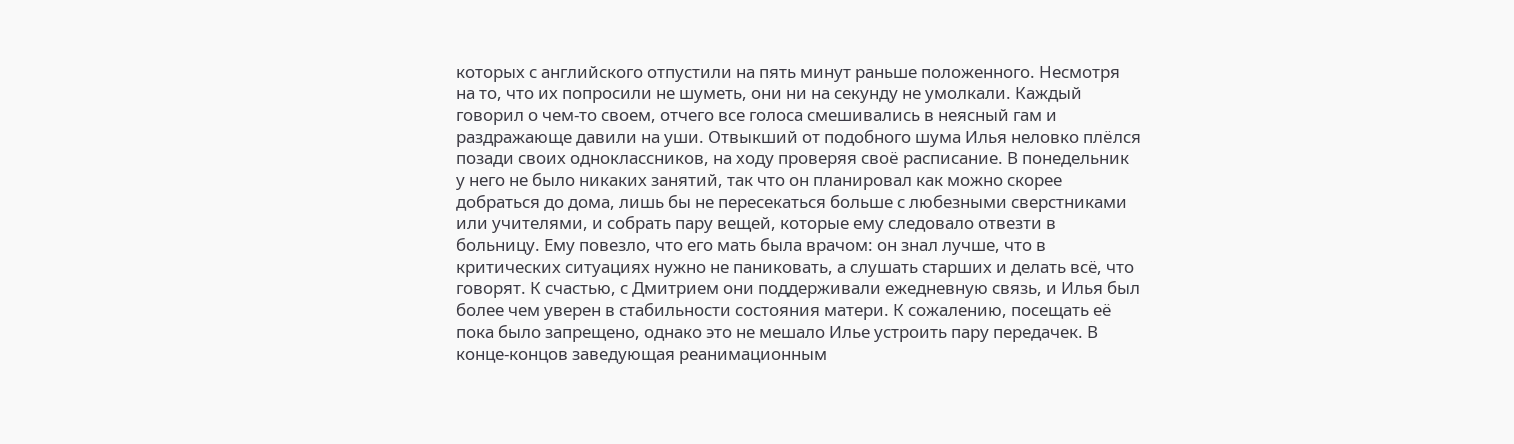которых с английского отпустили на пять минут раньше положенного. Несмотря на то, что их попросили не шуметь, они ни на секунду не умолкали. Каждый говорил о чем-то своем, отчего все голоса смешивались в неясный гам и раздражающе давили на уши. Отвыкший от подобного шума Илья неловко плëлся позади своих одноклассников, на ходу проверяя своë расписание. В понедельник у него не было никаких занятий, так что он планировал как можно скорее добраться до дома, лишь бы не пересекаться больше с любезными сверстниками или учителями, и собрать пару вещей, которые ему следовало отвезти в больницу. Ему повезло, что его мать была врачом: он знал лучше, что в критических ситуациях нужно не паниковать, а слушать старших и делать всё, что говорят. К счастью, с Дмитрием они поддерживали ежедневную связь, и Илья был более чем уверен в стабильности состояния матери. К сожалению, посещать её пока было запрещено, однако это не мешало Илье устроить пару передачек. В конце-концов заведующая реанимационным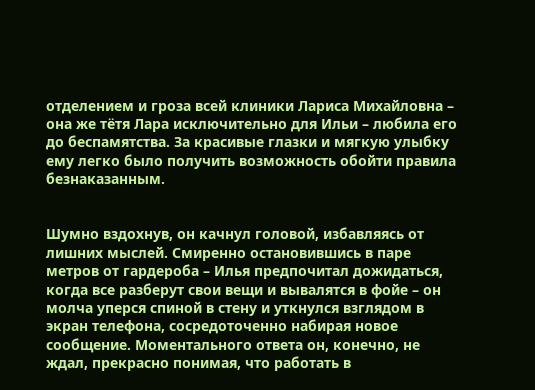отделением и гроза всей клиники Лариса Михайловна – она же тëтя Лара исключительно для Ильи – любила его до беспамятства. За красивые глазки и мягкую улыбку ему легко было получить возможность обойти правила безнаказанным.


Шумно вздохнув, он качнул головой, избавляясь от лишних мыслей. Смиренно остановившись в паре метров от гардероба – Илья предпочитал дожидаться, когда все разберут свои вещи и вывалятся в фойе – он молча уперся спиной в стену и уткнулся взглядом в экран телефона, сосредоточенно набирая новое сообщение. Моментального ответа он, конечно, не ждал, прекрасно понимая, что работать в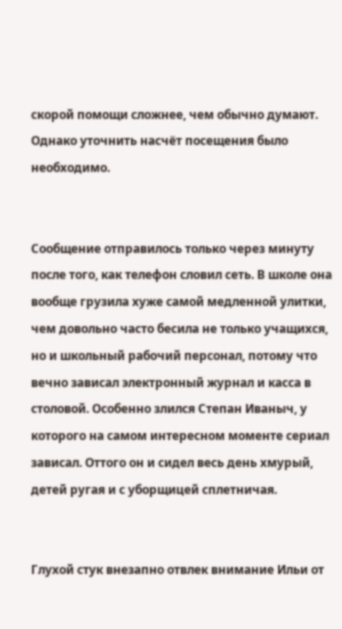скорой помощи сложнее, чем обычно думают. Однако уточнить насчёт посещения было необходимо.


Сообщение отправилось только через минуту после того, как телефон словил сеть. В школе она вообще грузила хуже самой медленной улитки, чем довольно часто бесила не только учащихся, но и школьный рабочий персонал, потому что вечно зависал электронный журнал и касса в столовой. Особенно злился Степан Иваныч, у которого на самом интересном моменте сериал зависал. Оттого он и сидел весь день хмурый, детей ругая и с уборщицей сплетничая.


Глухой стук внезапно отвлек внимание Ильи от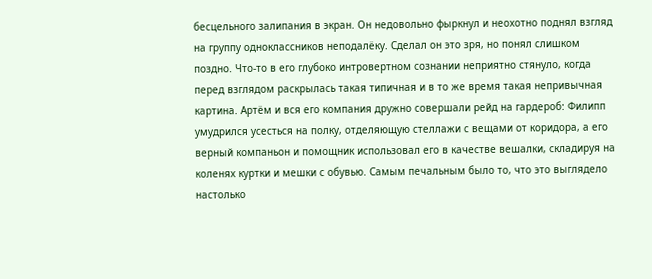бесцельного залипания в экран. Он недовольно фыркнул и неохотно поднял взгляд на группу одноклассников неподалёку. Сделал он это зря, но понял слишком поздно. Что-то в его глубоко интровертном сознании неприятно стянуло, когда перед взглядом раскрылась такая типичная и в то же время такая непривычная картина. Артëм и вся его компания дружно совершали рейд на гардероб: Филипп умудрился усесться на полку, отделяющую стеллажи с вещами от коридора, а его верный компаньон и помощник использовал его в качестве вешалки, складируя на коленях куртки и мешки с обувью. Самым печальным было то, что это выглядело настолько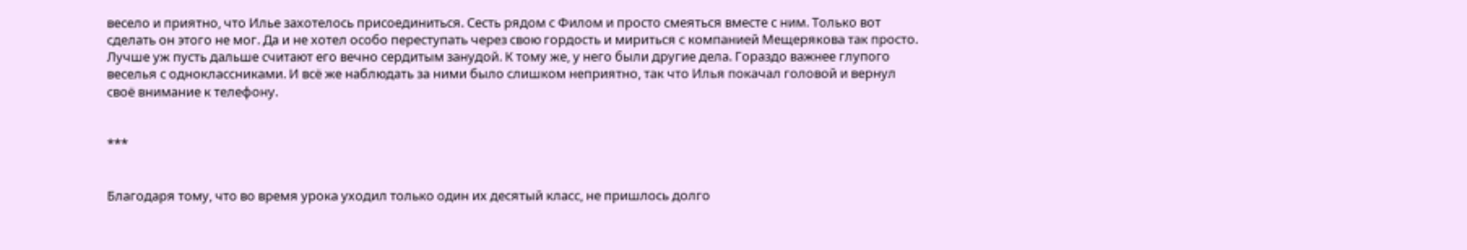весело и приятно, что Илье захотелось присоединиться. Сесть рядом с Филом и просто смеяться вместе с ним. Только вот сделать он этого не мог. Да и не хотел особо переступать через свою гордость и мириться с компанией Мещерякова так просто. Лучше уж пусть дальше считают его вечно сердитым занудой. К тому же, у него были другие дела. Гораздо важнее глупого веселья с одноклассниками. И всё же наблюдать за ними было слишком неприятно, так что Илья покачал головой и вернул своё внимание к телефону.


***


Благодаря тому, что во время урока уходил только один их десятый класс, не пришлось долго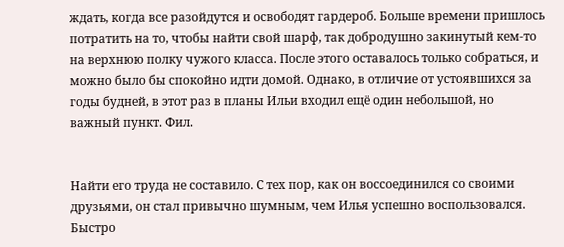ждать, когда все разойдутся и освободят гардероб. Больше времени пришлось потратить на то, чтобы найти свой шарф, так добродушно закинутый кем-то на верхнюю полку чужого класса. После этого оставалось только собраться, и можно было бы спокойно идти домой. Однако, в отличие от устоявшихся за годы будней, в этот раз в планы Ильи входил ещё один небольшой, но важный пункт. Фил.


Найти его труда не составило. С тех пор, как он воссоединился со своими друзьями, он стал привычно шумным, чем Илья успешно воспользовался. Быстро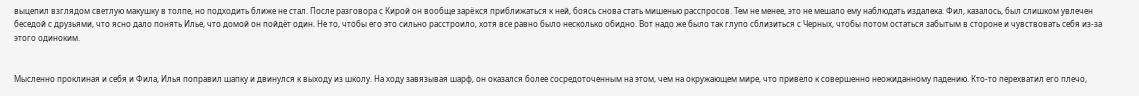выцепил взглядом светлую макушку в толпе, но подходить ближе не стал. После разговора с Кирой он вообще зарëкся приближаться к ней, боясь снова стать мишенью расспросов. Тем не менее, это не мешало ему наблюдать издалека. Фил, казалось, был слишком увлечен беседой с друзьями, что ясно дало понять Илье, что домой он пойдёт один. Не то, чтобы его это сильно расстроило, хотя все равно было несколько обидно. Вот надо же было так глупо сблизиться с Черных, чтобы потом остаться забытым в стороне и чувствовать себя из-за этого одиноким.


Мысленно проклиная и себя и Фила, Илья поправил шапку и двинулся к выходу из школу. На ходу завязывая шарф, он оказался более сосредоточенным на этом, чем на окружающем мире, что привело к совершенно неожиданному падению. Кто-то перехватил его плечо,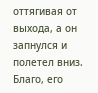оттягивая от выхода, а он запнулся и полетел вниз. Благо, его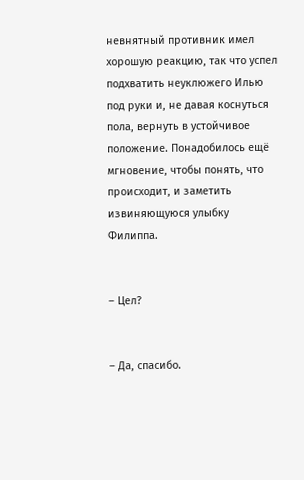невнятный противник имел хорошую реакцию, так что успел подхватить неуклюжего Илью под руки и, не давая коснуться пола, вернуть в устойчивое положение. Понадобилось ещё мгновение, чтобы понять, что происходит, и заметить извиняющуюся улыбку Филиппа.


– Цел?


– Да, спасибо.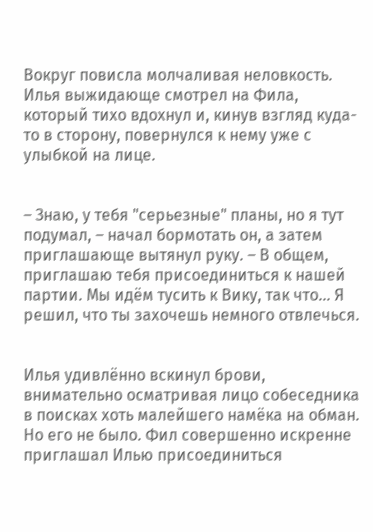Вокруг повисла молчаливая неловкость. Илья выжидающе смотрел на Фила, который тихо вдохнул и, кинув взгляд куда-то в сторону, повернулся к нему уже с улыбкой на лице.


– Знаю, у тебя "серьезные" планы, но я тут подумал, – начал бормотать он, а затем приглашающе вытянул руку. – В общем, приглашаю тебя присоединиться к нашей партии. Мы идëм тусить к Вику, так что... Я решил, что ты захочешь немного отвлечься.


Илья удивлëнно вскинул брови, внимательно осматривая лицо собеседника в поисках хоть малейшего намëка на обман. Но его не было. Фил совершенно искренне приглашал Илью присоединиться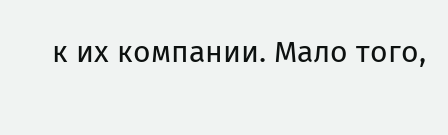к их компании. Мало того,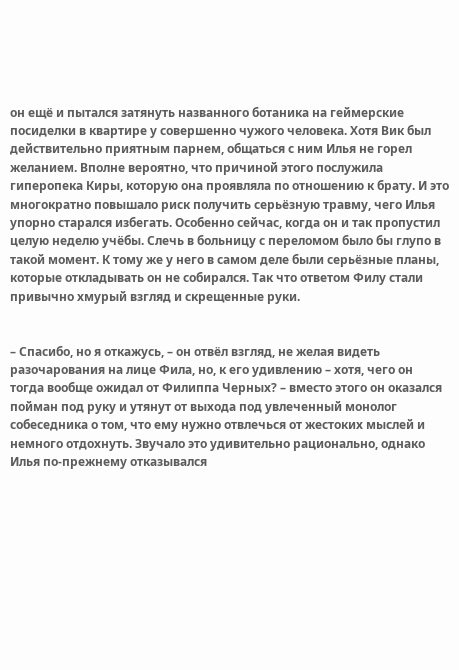он ещё и пытался затянуть названного ботаника на геймерские посиделки в квартире у совершенно чужого человека. Хотя Вик был действительно приятным парнем, общаться с ним Илья не горел желанием. Вполне вероятно, что причиной этого послужила гиперопека Киры, которую она проявляла по отношению к брату. И это многократно повышало риск получить серьёзную травму, чего Илья упорно старался избегать. Особенно сейчас, когда он и так пропустил целую неделю учëбы. Слечь в больницу с переломом было бы глупо в такой момент. К тому же у него в самом деле были серьёзные планы, которые откладывать он не собирался. Так что ответом Филу стали привычно хмурый взгляд и скрещенные руки.


– Спасибо, но я откажусь, – он отвёл взгляд, не желая видеть разочарования на лице Фила, но, к его удивлению – хотя, чего он тогда вообще ожидал от Филиппа Черных? – вместо этого он оказался пойман под руку и утянут от выхода под увлеченный монолог собеседника о том, что ему нужно отвлечься от жестоких мыслей и немного отдохнуть. Звучало это удивительно рационально, однако Илья по-прежнему отказывался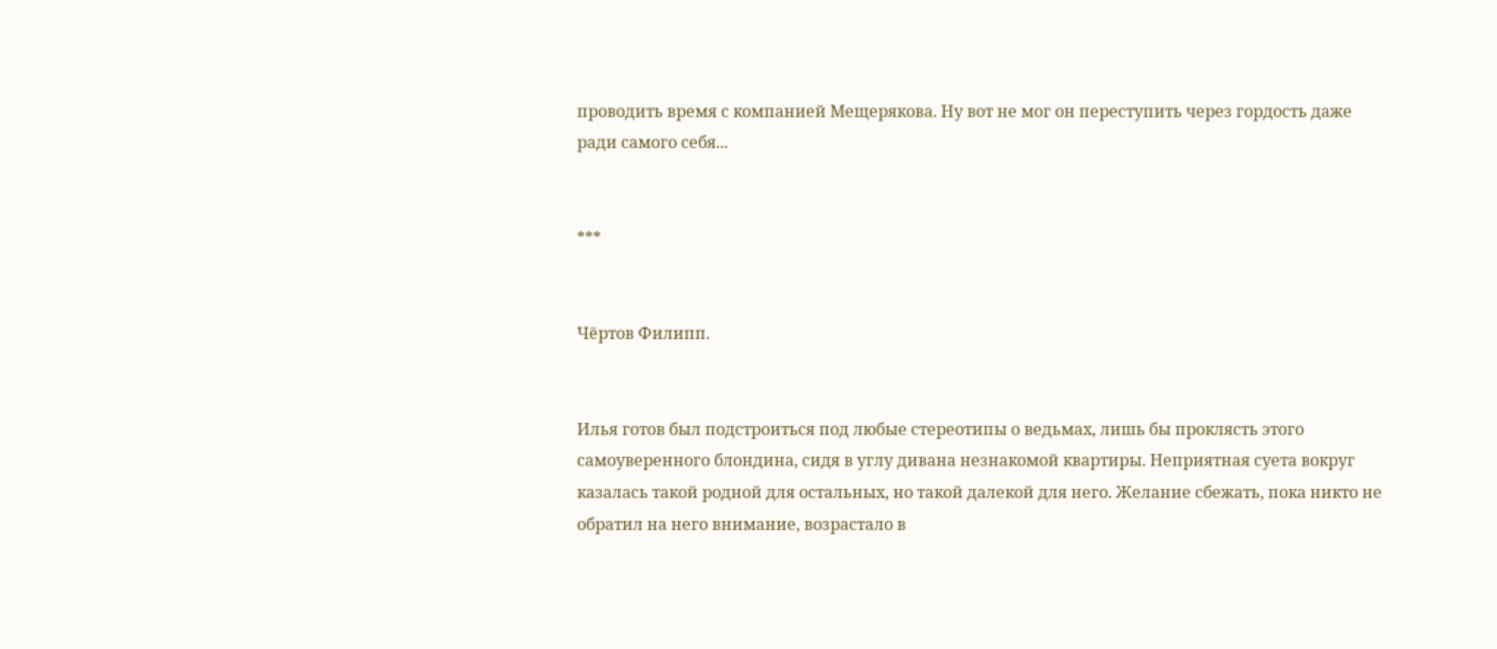проводить время с компанией Мещерякова. Ну вот не мог он переступить через гордость даже ради самого себя...


***


Чëртов Филипп.


Илья готов был подстроиться под любые стереотипы о ведьмах, лишь бы проклясть этого самоуверенного блондина, сидя в углу дивана незнакомой квартиры. Неприятная суета вокруг казалась такой родной для остальных, но такой далекой для него. Желание сбежать, пока никто не обратил на него внимание, возрастало в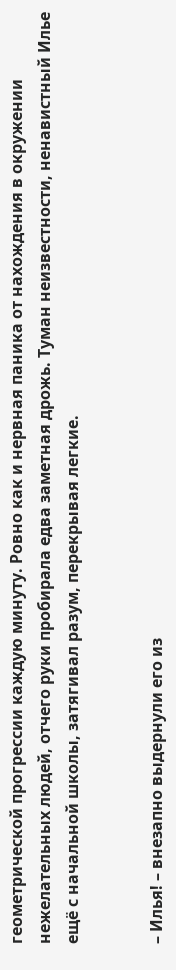геометрической прогрессии каждую минуту. Ровно как и нервная паника от нахождения в окружении нежелательных людей, отчего руки пробирала едва заметная дрожь. Туман неизвестности, ненавистный Илье ещё с начальной школы, затягивал разум, перекрывая легкие.


– Илья! – внезапно выдернули его из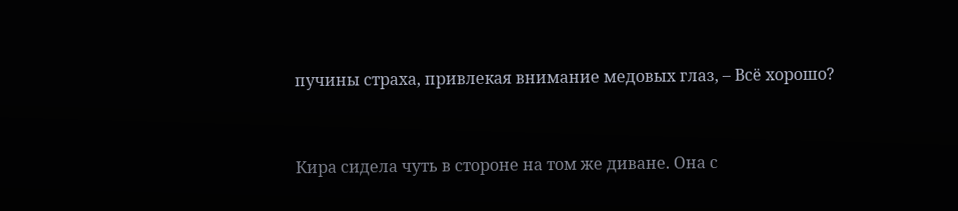пучины страха, привлекая внимание медовых глаз, – Всë хорошо?


Кира сидела чуть в стороне на том же диване. Она с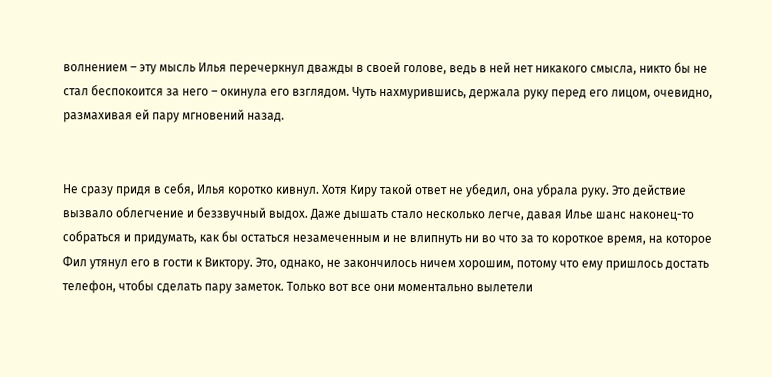волнением – эту мысль Илья перечеркнул дважды в своей голове, ведь в ней нет никакого смысла, никто бы не стал беспокоится за него – окинула его взглядом. Чуть нахмурившись, держала руку перед его лицом, очевидно, размахивая ей пару мгновений назад.


Не сразу придя в себя, Илья коротко кивнул. Хотя Киру такой ответ не убедил, она убрала руку. Это действие вызвало облегчение и беззвучный выдох. Даже дышать стало несколько легче, давая Илье шанс наконец-то собраться и придумать, как бы остаться незамеченным и не влипнуть ни во что за то короткое время, на которое Фил утянул его в гости к Виктору. Это, однако, не закончилось ничем хорошим, потому что ему пришлось достать телефон, чтобы сделать пару заметок. Только вот все они моментально вылетели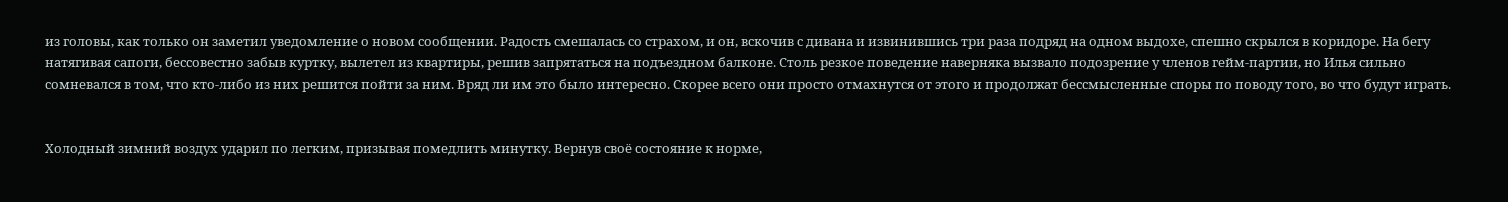из головы, как только он заметил уведомление о новом сообщении. Радость смешалась со страхом, и он, вскочив с дивана и извинившись три раза подряд на одном выдохе, спешно скрылся в коридоре. На бегу натягивая сапоги, бессовестно забыв куртку, вылетел из квартиры, решив запрятаться на подъездном балконе. Столь резкое поведение наверняка вызвало подозрение у членов гейм-партии, но Илья сильно сомневался в том, что кто-либо из них решится пойти за ним. Вряд ли им это было интересно. Скорее всего они просто отмахнутся от этого и продолжат бессмысленные споры по поводу того, во что будут играть.


Холодный зимний воздух ударил по легким, призывая помедлить минутку. Вернув своё состояние к норме,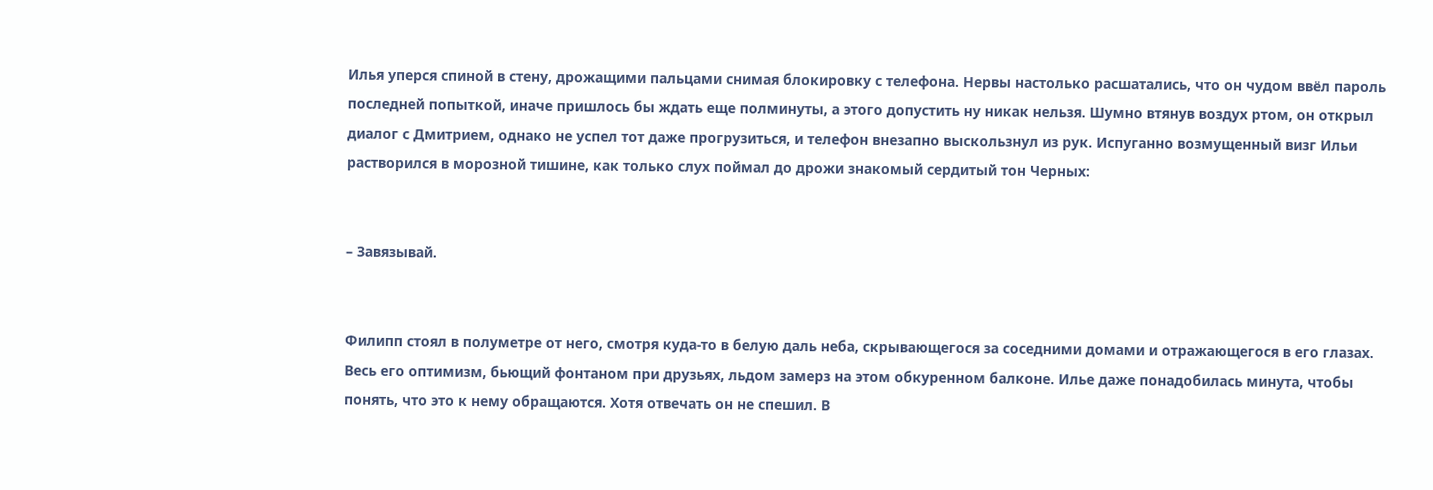Илья уперся спиной в стену, дрожащими пальцами снимая блокировку с телефона. Нервы настолько расшатались, что он чудом ввёл пароль последней попыткой, иначе пришлось бы ждать еще полминуты, а этого допустить ну никак нельзя. Шумно втянув воздух ртом, он открыл диалог с Дмитрием, однако не успел тот даже прогрузиться, и телефон внезапно выскользнул из рук. Испуганно возмущенный визг Ильи растворился в морозной тишине, как только слух поймал до дрожи знакомый сердитый тон Черных:


– Завязывай.


Филипп стоял в полуметре от него, смотря куда-то в белую даль неба, скрывающегося за соседними домами и отражающегося в его глазах. Весь его оптимизм, бьющий фонтаном при друзьях, льдом замерз на этом обкуренном балконе. Илье даже понадобилась минута, чтобы понять, что это к нему обращаются. Хотя отвечать он не спешил. В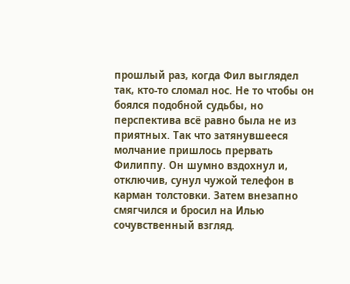прошлый раз, когда Фил выглядел так, кто-то сломал нос. Не то чтобы он боялся подобной судьбы, но перспектива всё равно была не из приятных. Так что затянувшееся молчание пришлось прервать Филиппу. Он шумно вздохнул и, отключив, сунул чужой телефон в карман толстовки. Затем внезапно смягчился и бросил на Илью сочувственный взгляд.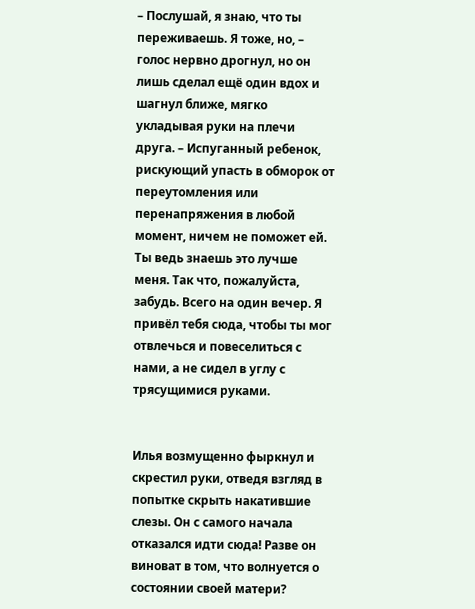– Послушай, я знаю, что ты переживаешь. Я тоже, но, – голос нервно дрогнул, но он лишь сделал ещё один вдох и шагнул ближе, мягко укладывая руки на плечи друга. – Испуганный ребенок, рискующий упасть в обморок от переутомления или перенапряжения в любой момент, ничем не поможет ей. Ты ведь знаешь это лучше меня. Так что, пожалуйста, забудь. Всего на один вечер. Я привёл тебя сюда, чтобы ты мог отвлечься и повеселиться с нами, а не сидел в углу с трясущимися руками.


Илья возмущенно фыркнул и скрестил руки, отведя взгляд в попытке скрыть накатившие слезы. Он с самого начала отказался идти сюда! Разве он виноват в том, что волнуется о состоянии своей матери?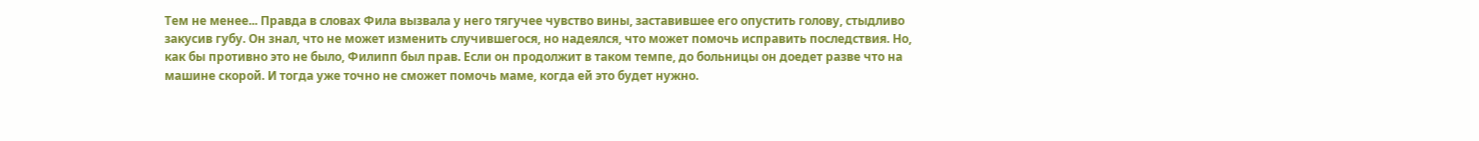Тем не менее... Правда в словах Фила вызвала у него тягучее чувство вины, заставившее его опустить голову, стыдливо закусив губу. Он знал, что не может изменить случившегося, но надеялся, что может помочь исправить последствия. Но, как бы противно это не было, Филипп был прав. Если он продолжит в таком темпе, до больницы он доедет разве что на машине скорой. И тогда уже точно не сможет помочь маме, когда ей это будет нужно.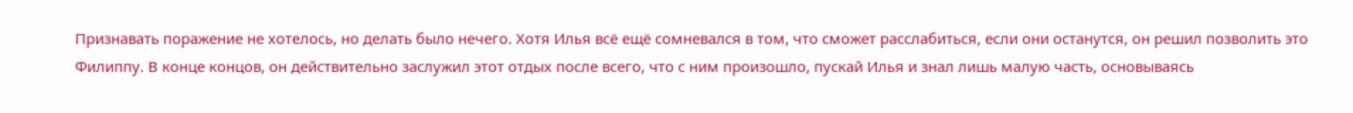Признавать поражение не хотелось, но делать было нечего. Хотя Илья всё ещё сомневался в том, что сможет расслабиться, если они останутся, он решил позволить это Филиппу. В конце концов, он действительно заслужил этот отдых после всего, что с ним произошло, пускай Илья и знал лишь малую часть, основываясь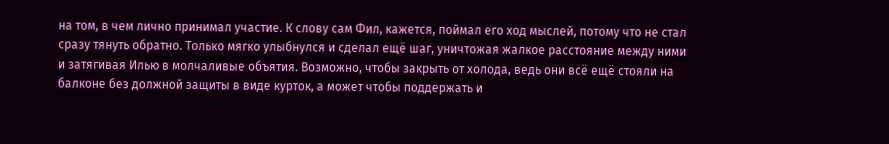на том, в чем лично принимал участие. К слову сам Фил, кажется, поймал его ход мыслей, потому что не стал сразу тянуть обратно. Только мягко улыбнулся и сделал ещё шаг, уничтожая жалкое расстояние между ними и затягивая Илью в молчаливые объятия. Возможно, чтобы закрыть от холода, ведь они всё ещё стояли на балконе без должной защиты в виде курток, а может чтобы поддержать и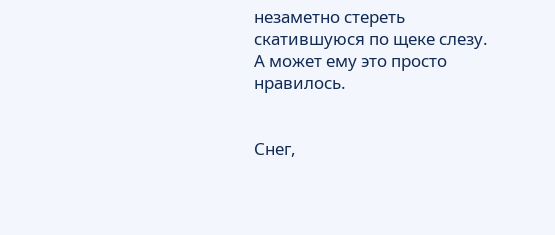незаметно стереть скатившуюся по щеке слезу. А может ему это просто нравилось.


Снег,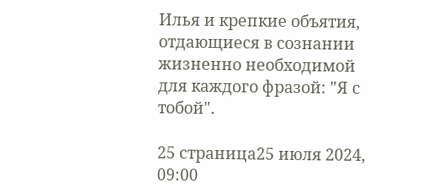Илья и крепкие объятия, отдающиеся в сознании жизненно необходимой для каждого фразой: "Я с тобой".

25 страница25 июля 2024, 09:00